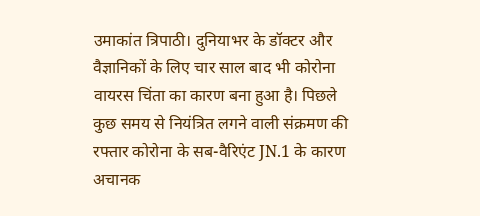उमाकांत त्रिपाठी। दुनियाभर के डॉक्टर और वैज्ञानिकों के लिए चार साल बाद भी कोरोना वायरस चिंता का कारण बना हुआ है। पिछले कुछ समय से नियंत्रित लगने वाली संक्रमण की रफ्तार कोरोना के सब-वैरिएंट JN.1 के कारण अचानक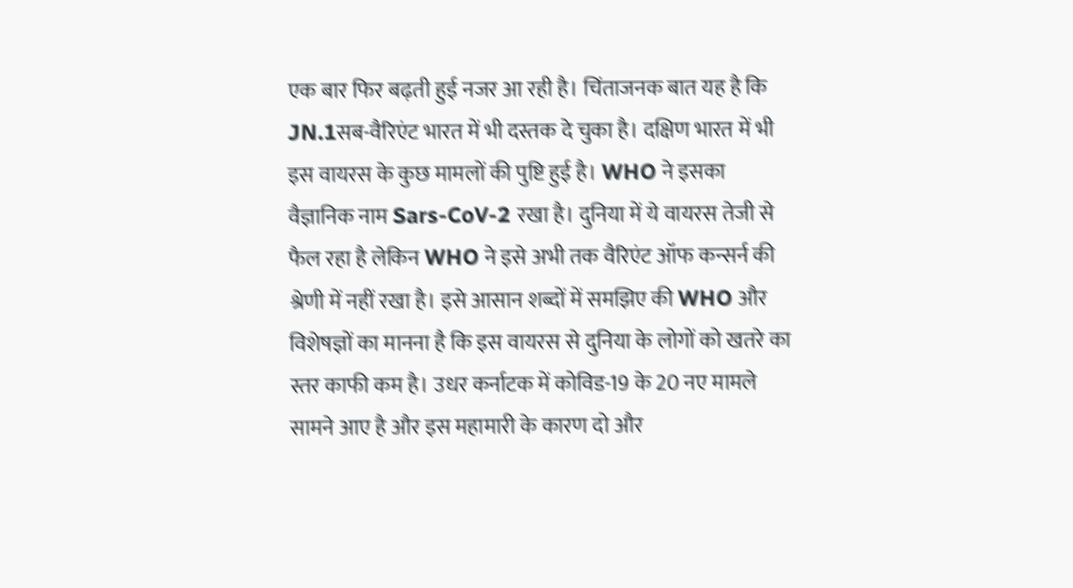एक बार फिर बढ़ती हुई नजर आ रही है। चिंताजनक बात यह है कि JN.1सब-वैरिएंट भारत में भी दस्तक दे चुका है। दक्षिण भारत में भी इस वायरस के कुछ मामलों की पुष्टि हुई है। WHO ने इसका वैज्ञानिक नाम Sars-CoV-2 रखा है। दुनिया में ये वायरस तेजी से फैल रहा है लेकिन WHO ने इसे अभी तक वैरिएंट ऑफ कन्सर्न की श्रेणी में नहीं रखा है। इसे आसान शब्दों में समझिए की WHO और विशेषज्ञों का मानना है कि इस वायरस से दुनिया के लोगों को खतरे का स्तर काफी कम है। उधर कर्नाटक में कोविड-19 के 20 नए मामले सामने आए है और इस महामारी के कारण दो और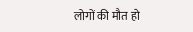लोगों की मौत हो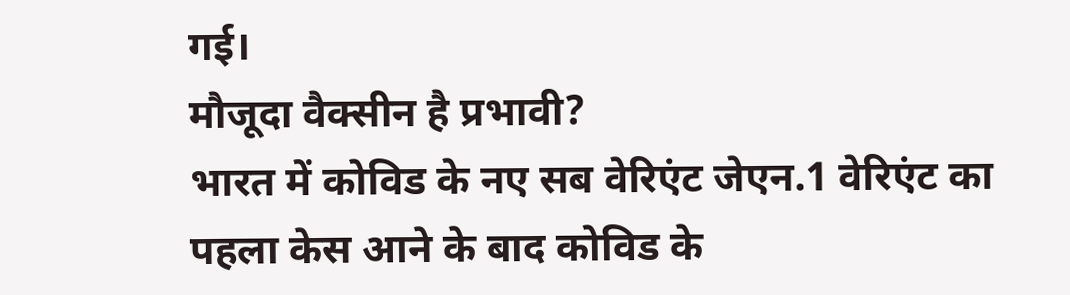गई।
मौजूदा वैक्सीन है प्रभावी?
भारत में कोविड के नए सब वेरिएंट जेएन.1 वेरिएंट का पहला केस आने के बाद कोविड के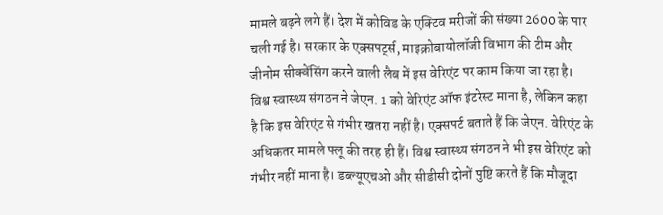मामले बढ़ने लगे हैं। देश में कोविड के एक्टिव मरीजों की संख्या 2600 के पार चली गई है। सरकार के एक्सपर्ट्स, माइक्रोबायोलॉजी विभाग की टीम और जीनोम सीक्वेंसिंग करने वाली लैब में इस वेरिएंट पर काम किया जा रहा है। विश्व स्वास्थ्य संगठन ने जेएन. 1 को वेरिएंट ऑफ इंटरेस्ट माना है, लेकिन कहा है कि इस वेरिएंट से गंभीर खतरा नहीं है। एक्सपर्ट बताते हैं कि जेएन. वेरिएंट के अधिकतर मामले फ्लू की तरह ही हैं। विश्व स्वास्थ्य संगठन ने भी इस वेरिएंट को गंभीर नहीं माना है। डब्ल्यूएचओ और सीडीसी दोनों पुष्टि करते हैं कि मौजूदा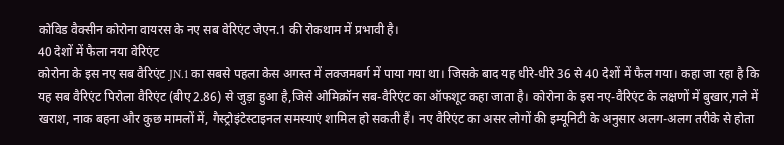कोविड वैक्सीन कोरोना वायरस के नए सब वेरिएंट जेएन.1 की रोकथाम में प्रभावी है।
40 देशों में फैला नया वेरिएंट
कोरोना के इस नए सब वैरिएंट JN.1 का सबसे पहला केस अगस्त में लक्जमबर्ग में पाया गया था। जिसके बाद यह धीरे-धीरे 36 से 40 देशों में फैल गया। कहा जा रहा है कि यह सब वैरिएंट पिरोला वैरिएंट (बीए 2.86) से जुड़ा हुआ है,जिसे ओमिक्रॉन सब-वैरिएंट का ऑफशूट कहा जाता है। कोरोना के इस नए-वैरिएंट के लक्षणों में बुखार,गले में खराश, नाक बहना और कुछ मामलों में, गैस्ट्रोइंटेस्टाइनल समस्याएं शामिल हो सकती हैं। नए वैरिएंट का असर लोगों की इम्यूनिटी के अनुसार अलग-अलग तरीके से होता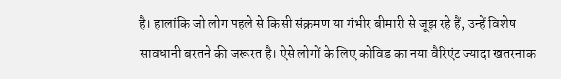है। हालांकि जो लोग पहले से किसी संक्रमण या गंभीर बीमारी से जूझ रहे हैं, उन्हें विशेष सावधानी बरतने की जरूरत है। ऐसे लोगों के लिए कोविड का नया वैरिएंट ज्यादा खतरनाक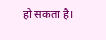हो सकता है।